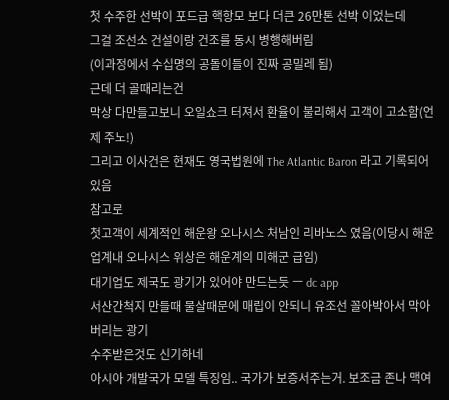첫 수주한 선박이 포드급 핵항모 보다 더큰 26만톤 선박 이었는데
그걸 조선소 건설이랑 건조를 동시 병행해버림
(이과정에서 수십명의 공돌이들이 진짜 공밀레 됨)
근데 더 골때리는건
막상 다만들고보니 오일쇼크 터져서 환율이 불리해서 고객이 고소함(언제 주노!)
그리고 이사건은 현재도 영국법원에 The Atlantic Baron 라고 기록되어 있음
참고로
첫고객이 세계적인 해운왕 오나시스 처남인 리바노스 였음(이당시 해운업계내 오나시스 위상은 해운계의 미해군 급임)
대기업도 제국도 광기가 있어야 만드는듯 ㅡ dc app
서산간척지 만들때 물살때문에 매립이 안되니 유조선 꼴아박아서 막아버리는 광기
수주받은것도 신기하네
아시아 개발국가 모델 특징임.. 국가가 보증서주는거. 보조금 존나 맥여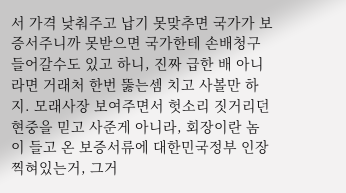서 가격 낮춰주고 납기 못맞추면 국가가 보증서주니까 못받으면 국가한테 손배청구 들어갈수도 있고 하니, 진짜 급한 배 아니라면 거래처 한번 뚫는셈 치고 사볼만 하지. 모래사장 보여주면서 헛소리 짓거리던 현중을 믿고 사준게 아니라, 회장이란 놈이 들고 온 보증서류에 대한민국정부 인장 찍혀있는거, 그거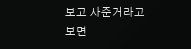보고 사준거라고 보면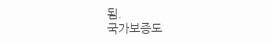됨.
국가보증도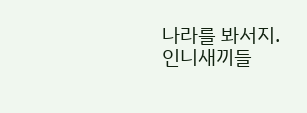나라를 봐서지. 인니새끼들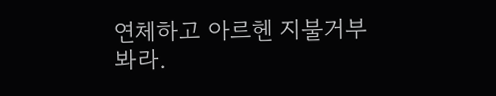연체하고 아르헨 지불거부봐라.